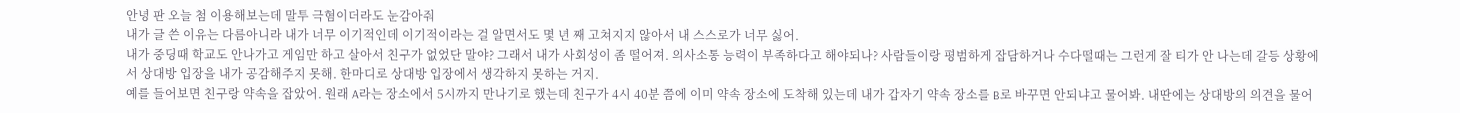안녕 판 오늘 첨 이용해보는데 말투 극혐이더라도 눈감아줘
내가 글 쓴 이유는 다름아니라 내가 너무 이기적인데 이기적이라는 걸 알면서도 몇 년 째 고쳐지지 않아서 내 스스로가 너무 싫어.
내가 중딩때 학교도 안나가고 게임만 하고 살아서 친구가 없었단 말야? 그래서 내가 사회성이 좀 떨어져. 의사소통 능력이 부족하다고 해야되나? 사람들이랑 평범하게 잡담하거나 수다떨때는 그런게 잘 티가 안 나는데 갈등 상황에서 상대방 입장을 내가 공감해주지 못해. 한마디로 상대방 입장에서 생각하지 못하는 거지.
예를 들어보면 친구랑 약속을 잡았어. 원래 A라는 장소에서 5시까지 만나기로 했는데 친구가 4시 40분 쯤에 이미 약속 장소에 도착해 있는데 내가 갑자기 약속 장소를 B로 바꾸면 안되냐고 물어봐. 내딴에는 상대방의 의견을 물어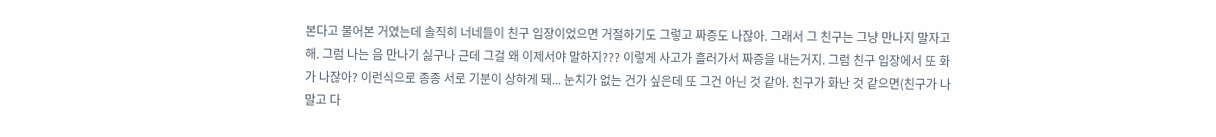본다고 물어본 거였는데 솔직히 너네들이 친구 입장이었으면 거절하기도 그렇고 짜증도 나잖아. 그래서 그 친구는 그냥 만나지 말자고 해. 그럼 나는 음 만나기 싫구나 근데 그걸 왜 이제서야 말하지??? 이렇게 사고가 흘러가서 짜증을 내는거지. 그럼 친구 입장에서 또 화가 나잖아? 이런식으로 종종 서로 기분이 상하게 돼... 눈치가 없는 건가 싶은데 또 그건 아닌 것 같아. 친구가 화난 것 같으면(친구가 나 말고 다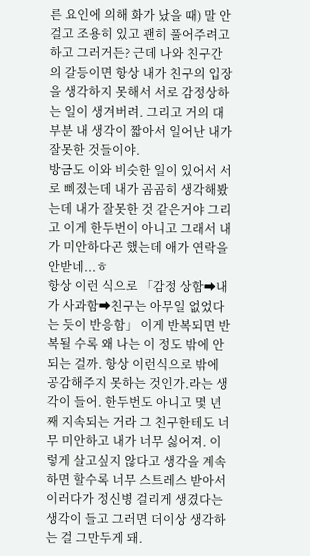른 요인에 의해 화가 났을 때) 말 안걸고 조용히 있고 괜히 풀어주려고 하고 그러거든? 근데 나와 친구간의 갈등이면 항상 내가 친구의 입장을 생각하지 못해서 서로 감정상하는 일이 생겨버려. 그리고 거의 대부분 내 생각이 짧아서 일어난 내가 잘못한 것들이야.
방금도 이와 비슷한 일이 있어서 서로 삐졌는데 내가 곰곰히 생각해봤는데 내가 잘못한 것 같은거야 그리고 이게 한두번이 아니고 그래서 내가 미안하다곤 했는데 애가 연락을 안받네...ㅎ
항상 이런 식으로 「감정 상함➡내가 사과함➡친구는 아무일 없었다는 듯이 반응함」 이게 반복되면 반복될 수록 왜 나는 이 정도 밖에 안되는 걸까. 항상 이런식으로 밖에 공감해주지 못하는 것인가.라는 생각이 들어. 한두번도 아니고 몇 년 째 지속되는 거라 그 친구한테도 너무 미안하고 내가 너무 싫어져. 이렇게 살고싶지 않다고 생각을 계속 하면 할수록 너무 스트레스 받아서 이러다가 정신병 걸리게 생겼다는 생각이 들고 그러면 더이상 생각하는 걸 그만두게 돼.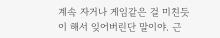계속 자거나 게임같은 걸 미친듯이 해서 잊어버린단 말이야. 근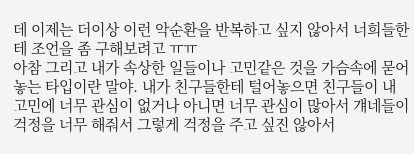데 이제는 더이상 이런 악순환을 반복하고 싶지 않아서 너희들한테 조언을 좀 구해보려고 ㅠㅠ
아참 그리고 내가 속상한 일들이나 고민같은 것을 가슴속에 묻어놓는 타입이란 말야. 내가 친구들한테 털어놓으면 친구들이 내 고민에 너무 관심이 없거나 아니면 너무 관심이 많아서 걔네들이 걱정을 너무 해줘서 그렇게 걱정을 주고 싶진 않아서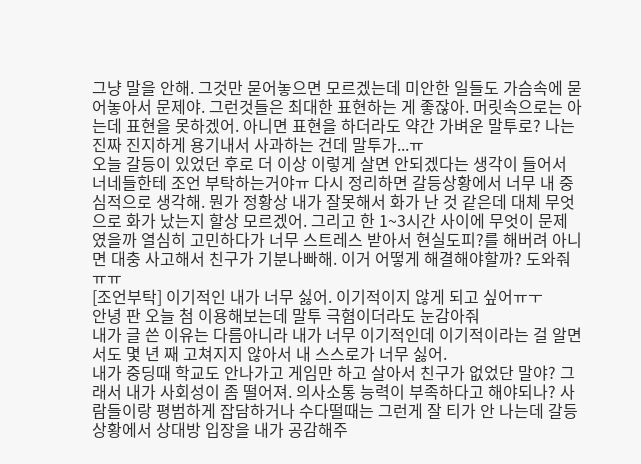그냥 말을 안해. 그것만 묻어놓으면 모르겠는데 미안한 일들도 가슴속에 묻어놓아서 문제야. 그런것들은 최대한 표현하는 게 좋잖아. 머릿속으로는 아는데 표현을 못하겠어. 아니면 표현을 하더라도 약간 가벼운 말투로? 나는 진짜 진지하게 용기내서 사과하는 건데 말투가...ㅠ
오늘 갈등이 있었던 후로 더 이상 이렇게 살면 안되겠다는 생각이 들어서 너네들한테 조언 부탁하는거야ㅠ 다시 정리하면 갈등상황에서 너무 내 중심적으로 생각해. 뭔가 정황상 내가 잘못해서 화가 난 것 같은데 대체 무엇으로 화가 났는지 할상 모르겠어. 그리고 한 1~3시간 사이에 무엇이 문제였을까 열심히 고민하다가 너무 스트레스 받아서 현실도피?를 해버려 아니면 대충 사고해서 친구가 기분나빠해. 이거 어떻게 해결해야할까? 도와줘ㅠㅠ
[조언부탁] 이기적인 내가 너무 싫어. 이기적이지 않게 되고 싶어ㅠㅜ
안녕 판 오늘 첨 이용해보는데 말투 극혐이더라도 눈감아줘
내가 글 쓴 이유는 다름아니라 내가 너무 이기적인데 이기적이라는 걸 알면서도 몇 년 째 고쳐지지 않아서 내 스스로가 너무 싫어.
내가 중딩때 학교도 안나가고 게임만 하고 살아서 친구가 없었단 말야? 그래서 내가 사회성이 좀 떨어져. 의사소통 능력이 부족하다고 해야되나? 사람들이랑 평범하게 잡담하거나 수다떨때는 그런게 잘 티가 안 나는데 갈등 상황에서 상대방 입장을 내가 공감해주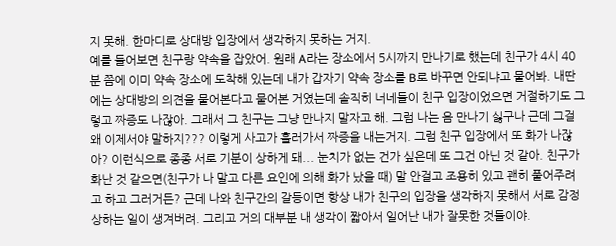지 못해. 한마디로 상대방 입장에서 생각하지 못하는 거지.
예를 들어보면 친구랑 약속을 잡았어. 원래 A라는 장소에서 5시까지 만나기로 했는데 친구가 4시 40분 쯤에 이미 약속 장소에 도착해 있는데 내가 갑자기 약속 장소를 B로 바꾸면 안되냐고 물어봐. 내딴에는 상대방의 의견을 물어본다고 물어본 거였는데 솔직히 너네들이 친구 입장이었으면 거절하기도 그렇고 짜증도 나잖아. 그래서 그 친구는 그냥 만나지 말자고 해. 그럼 나는 음 만나기 싫구나 근데 그걸 왜 이제서야 말하지??? 이렇게 사고가 흘러가서 짜증을 내는거지. 그럼 친구 입장에서 또 화가 나잖아? 이런식으로 종종 서로 기분이 상하게 돼... 눈치가 없는 건가 싶은데 또 그건 아닌 것 같아. 친구가 화난 것 같으면(친구가 나 말고 다른 요인에 의해 화가 났을 때) 말 안걸고 조용히 있고 괜히 풀어주려고 하고 그러거든? 근데 나와 친구간의 갈등이면 항상 내가 친구의 입장을 생각하지 못해서 서로 감정상하는 일이 생겨버려. 그리고 거의 대부분 내 생각이 짧아서 일어난 내가 잘못한 것들이야.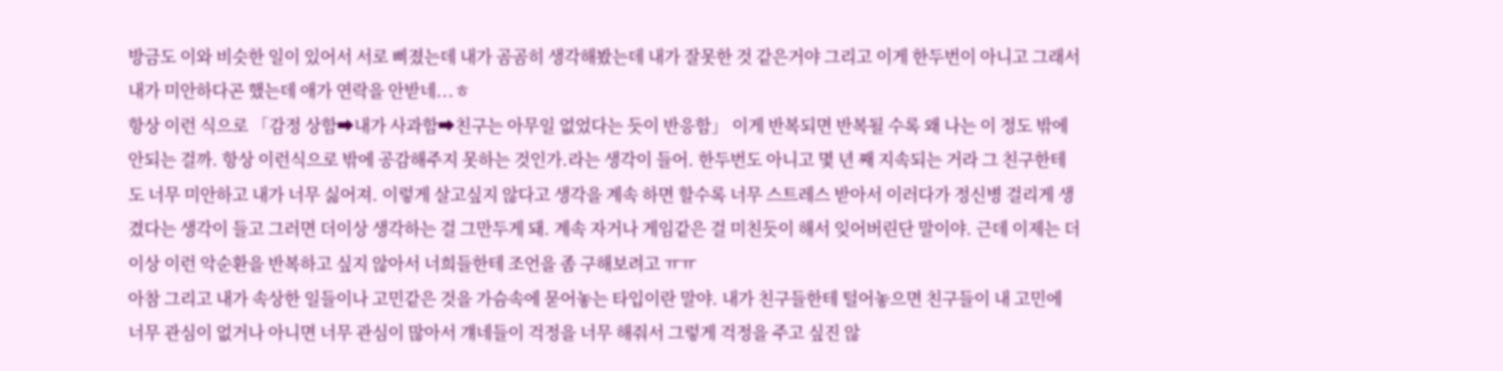방금도 이와 비슷한 일이 있어서 서로 삐졌는데 내가 곰곰히 생각해봤는데 내가 잘못한 것 같은거야 그리고 이게 한두번이 아니고 그래서 내가 미안하다곤 했는데 애가 연락을 안받네...ㅎ
항상 이런 식으로 「감정 상함➡내가 사과함➡친구는 아무일 없었다는 듯이 반응함」 이게 반복되면 반복될 수록 왜 나는 이 정도 밖에 안되는 걸까. 항상 이런식으로 밖에 공감해주지 못하는 것인가.라는 생각이 들어. 한두번도 아니고 몇 년 째 지속되는 거라 그 친구한테도 너무 미안하고 내가 너무 싫어져. 이렇게 살고싶지 않다고 생각을 계속 하면 할수록 너무 스트레스 받아서 이러다가 정신병 걸리게 생겼다는 생각이 들고 그러면 더이상 생각하는 걸 그만두게 돼. 계속 자거나 게임같은 걸 미친듯이 해서 잊어버린단 말이야. 근데 이제는 더이상 이런 악순환을 반복하고 싶지 않아서 너희들한테 조언을 좀 구해보려고 ㅠㅠ
아참 그리고 내가 속상한 일들이나 고민같은 것을 가슴속에 묻어놓는 타입이란 말야. 내가 친구들한테 털어놓으면 친구들이 내 고민에 너무 관심이 없거나 아니면 너무 관심이 많아서 걔네들이 걱정을 너무 해줘서 그렇게 걱정을 주고 싶진 않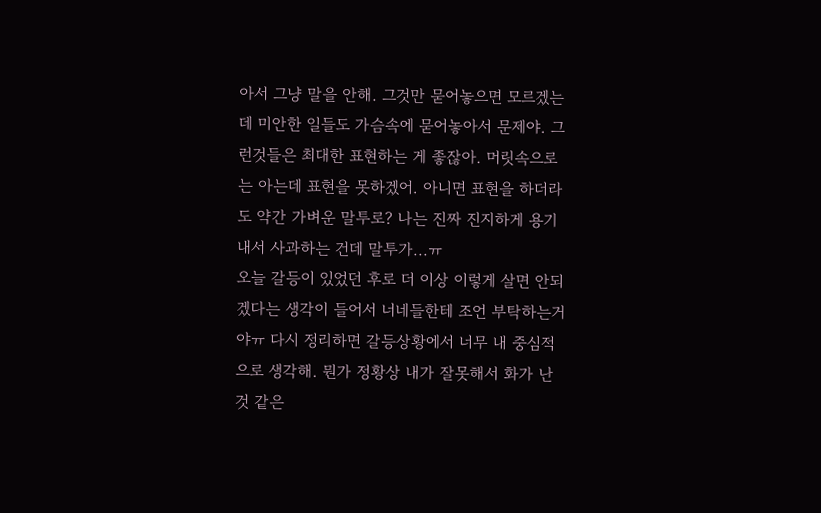아서 그냥 말을 안해. 그것만 묻어놓으면 모르겠는데 미안한 일들도 가슴속에 묻어놓아서 문제야. 그런것들은 최대한 표현하는 게 좋잖아. 머릿속으로는 아는데 표현을 못하겠어. 아니면 표현을 하더라도 약간 가벼운 말투로? 나는 진짜 진지하게 용기내서 사과하는 건데 말투가...ㅠ
오늘 갈등이 있었던 후로 더 이상 이렇게 살면 안되겠다는 생각이 들어서 너네들한테 조언 부탁하는거야ㅠ 다시 정리하면 갈등상황에서 너무 내 중심적으로 생각해. 뭔가 정황상 내가 잘못해서 화가 난 것 같은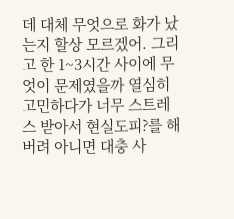데 대체 무엇으로 화가 났는지 할상 모르겠어. 그리고 한 1~3시간 사이에 무엇이 문제였을까 열심히 고민하다가 너무 스트레스 받아서 현실도피?를 해버려 아니면 대충 사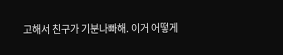고해서 친구가 기분나빠해. 이거 어떻게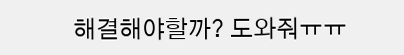해결해야할까? 도와줘ㅠㅠ